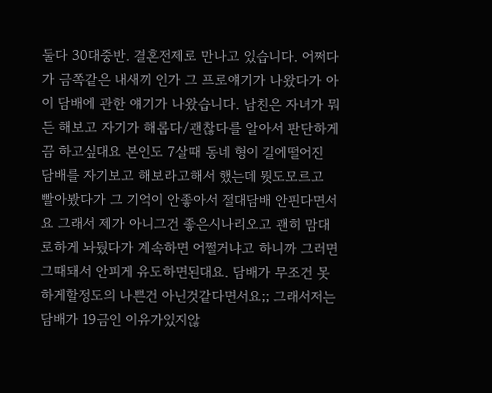둘다 30대중반. 결혼전제로 만나고 있습니다. 어쩌다가 금쪽같은 내새끼 인가 그 프로얘기가 나왔다가 아이 담배에 관한 얘기가 나왔습니다. 남친은 자녀가 뭐든 해보고 자기가 해롭다/괜찮다를 알아서 판단하게끔 하고싶대요 본인도 7살때 동네 형이 길에떨어진 담배를 자기보고 해보라고해서 했는데 뭣도모르고 빨아봤다가 그 기억이 안좋아서 절대담배 안핀다면서요 그래서 제가 아니그건 좋은시나리오고 괜히 맘대로하게 놔뒀다가 계속하면 어쩔거냐고 하니까 그러면 그때돼서 안피게 유도하면된대요. 담배가 무조건 못하게할정도의 나쁜건 아닌것같다면서요;; 그래서저는 담배가 19금인 이유가있지않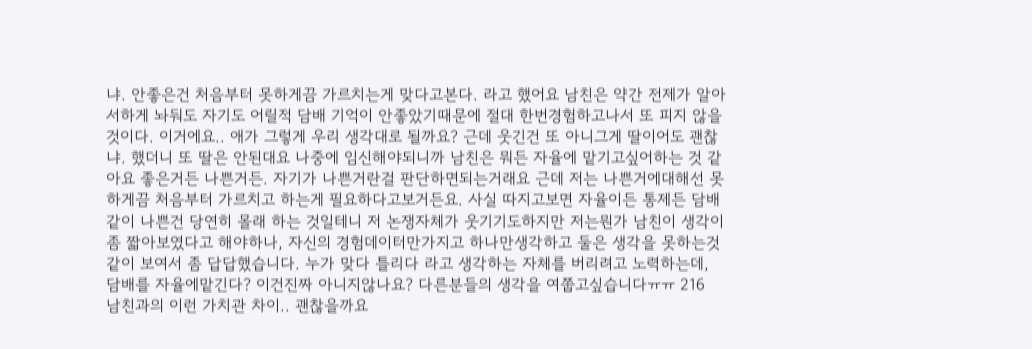냐. 안좋은건 처음부터 못하게끔 가르치는게 맞다고본다. 라고 했어요 남친은 약간 전제가 알아서하게 놔둬도 자기도 어릴적 담배 기억이 안좋았기때문에 절대 한번경험하고나서 또 피지 않을것이다. 이거에요.. 애가 그렇게 우리 생각대로 될까요? 근데 웃긴건 또 아니그게 딸이어도 괜찮냐. 했더니 또 딸은 안된대요 나중에 임신해야되니까 남친은 뭐든 자율에 맡기고싶어하는 것 같아요 좋은거든 나쁜거든. 자기가 나쁜거란걸 판단하면되는거래요 근데 저는 나쁜거에대해선 못하게끔 처음부터 가르치고 하는게 필요하다고보거든요. 사실 따지고보면 자율이든 통제든 담배같이 나쁜건 당연히 몰래 하는 것일테니 저 논쟁자체가 웃기기도하지만 저는뭔가 남친이 생각이 좀 짧아보였다고 해야하나, 자신의 경험데이터만가지고 하나만생각하고 둘은 생각을 못하는것같이 보여서 좀 답답했습니다. 누가 맞다 틀리다 라고 생각하는 자체를 버리려고 노력하는데, 담배를 자율에맡긴다? 이건진짜 아니지않나요? 다른분들의 생각을 여쭙고싶습니다ㅠㅠ 216
남친과의 이런 가치관 차이.. 괜찮을까요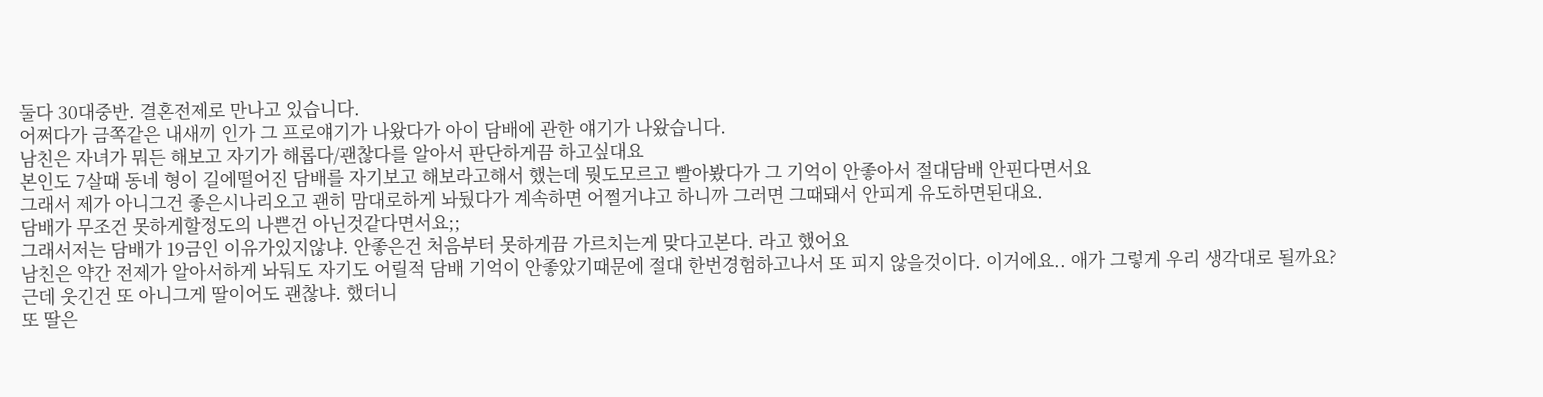둘다 30대중반. 결혼전제로 만나고 있습니다.
어쩌다가 금쪽같은 내새끼 인가 그 프로얘기가 나왔다가 아이 담배에 관한 얘기가 나왔습니다.
남친은 자녀가 뭐든 해보고 자기가 해롭다/괜찮다를 알아서 판단하게끔 하고싶대요
본인도 7살때 동네 형이 길에떨어진 담배를 자기보고 해보라고해서 했는데 뭣도모르고 빨아봤다가 그 기억이 안좋아서 절대담배 안핀다면서요
그래서 제가 아니그건 좋은시나리오고 괜히 맘대로하게 놔뒀다가 계속하면 어쩔거냐고 하니까 그러면 그때돼서 안피게 유도하면된대요.
담배가 무조건 못하게할정도의 나쁜건 아닌것같다면서요;;
그래서저는 담배가 19금인 이유가있지않냐. 안좋은건 처음부터 못하게끔 가르치는게 맞다고본다. 라고 했어요
남친은 약간 전제가 알아서하게 놔둬도 자기도 어릴적 담배 기억이 안좋았기때문에 절대 한번경험하고나서 또 피지 않을것이다. 이거에요.. 애가 그렇게 우리 생각대로 될까요?
근데 웃긴건 또 아니그게 딸이어도 괜찮냐. 했더니
또 딸은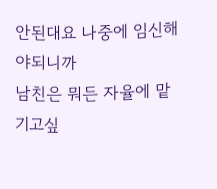안된대요 나중에 임신해야되니까
남친은 뭐든 자율에 맡기고싶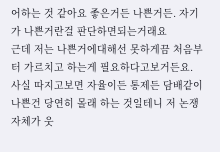어하는 것 같아요 좋은거든 나쁜거든. 자기가 나쁜거란걸 판단하면되는거래요
근데 저는 나쁜거에대해선 못하게끔 처음부터 가르치고 하는게 필요하다고보거든요.
사실 따지고보면 자율이든 통제든 담배같이 나쁜건 당연히 몰래 하는 것일테니 저 논쟁자체가 웃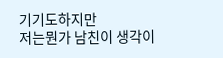기기도하지만
저는뭔가 남친이 생각이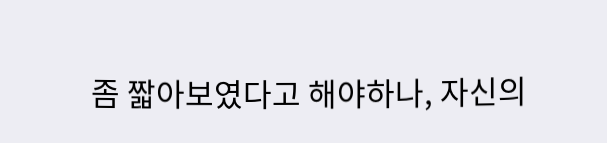좀 짧아보였다고 해야하나, 자신의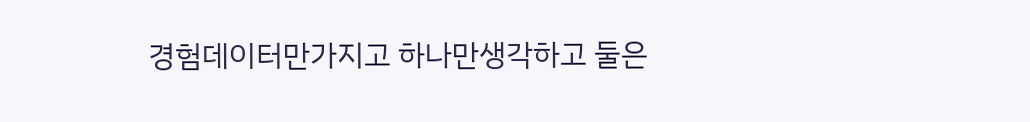경험데이터만가지고 하나만생각하고 둘은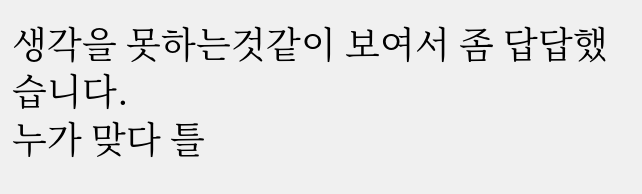생각을 못하는것같이 보여서 좀 답답했습니다.
누가 맞다 틀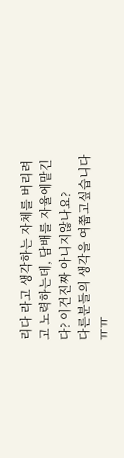리다 라고 생각하는 자체를 버리려고 노력하는데, 담배를 자율에맡긴다? 이건진짜 아니지않나요?
다른분들의 생각을 여쭙고싶습니다ㅠㅠ